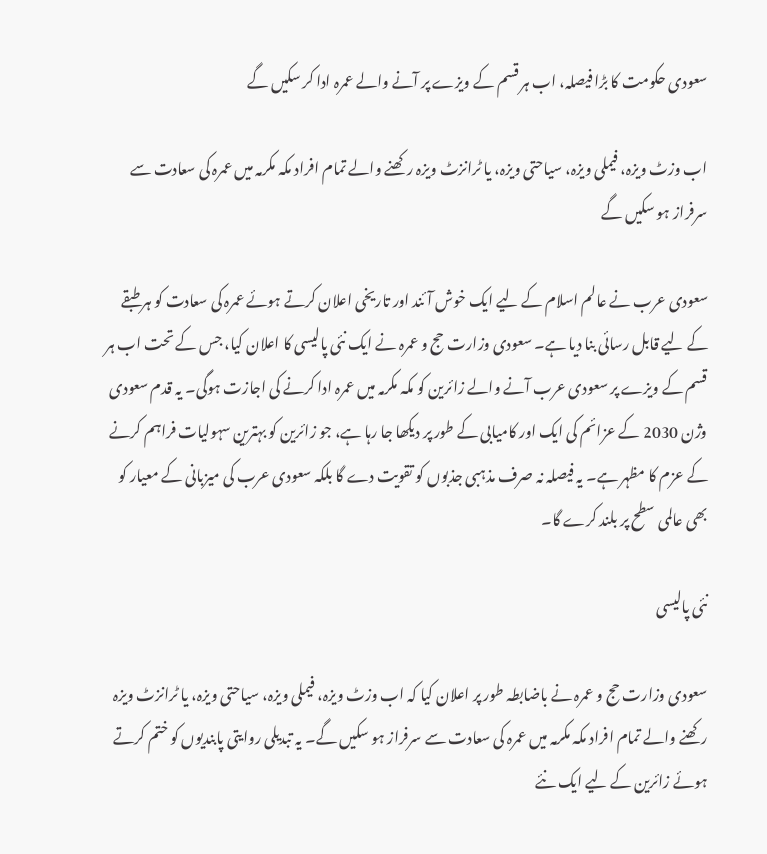سعودی حکومت کا بڑا فیصلہ، اب ہر قسم کے ویزے پر آنے والے عمرہ ادا کر سکیں گے

اب وزٹ ویزہ، فیملی ویزہ، سیاحتی ویزہ، یا ٹرانزٹ ویزہ رکھنے والے تمام افراد مکہ مکرمہ میں عمرہ کی سعادت سے سرفراز ہو سکیں گے

سعودی عرب نے عالم اسلام کے لیے ایک خوش آئند اور تاریخی اعلان کرتے ہوئے عمرہ کی سعادت کو ہر طبقے کے لیے قابل رسائی بنا دیا ہے۔ سعودی وزارت حج و عمرہ نے ایک نئی پالیسی کا اعلان کیا، جس کے تحت اب ہر قسم کے ویزے پر سعودی عرب آنے والے زائرین کو مکہ مکرمہ میں عمرہ ادا کرنے کی اجازت ہوگی۔ یہ قدم سعودی وژن 2030 کے عزائم کی ایک اور کامیابی کے طور پر دیکھا جا رہا ہے، جو زائرین کو بہترین سہولیات فراہم کرنے کے عزم کا مظہر ہے۔ یہ فیصلہ نہ صرف مذہبی جذبوں کو تقویت دے گا بلکہ سعودی عرب کی میزبانی کے معیار کو بھی عالمی سطح پر بلند کرے گا۔

نئی پالیسی

سعودی وزارت حج و عمرہ نے باضابطہ طور پر اعلان کیا کہ اب وزٹ ویزہ، فیملی ویزہ، سیاحتی ویزہ، یا ٹرانزٹ ویزہ رکھنے والے تمام افراد مکہ مکرمہ میں عمرہ کی سعادت سے سرفراز ہو سکیں گے۔ یہ تبدیلی روایتی پابندیوں کو ختم کرتے ہوئے زائرین کے لیے ایک نئے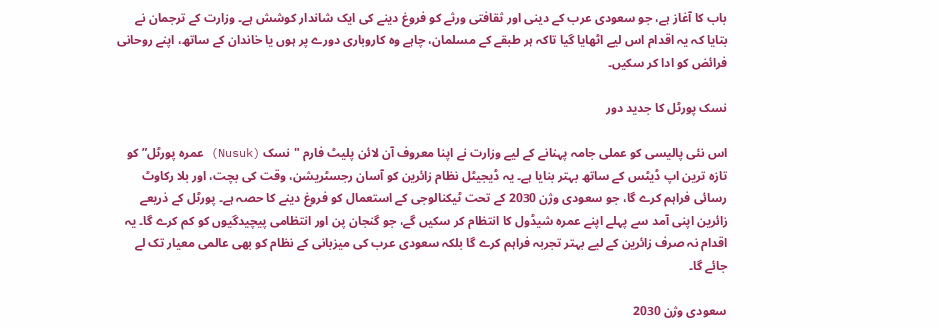باب کا آغاز ہے، جو سعودی عرب کے دینی اور ثقافتی ورثے کو فروغ دینے کی ایک شاندار کوشش ہے۔ وزارت کے ترجمان نے بتایا کہ یہ اقدام اس لیے اٹھایا گیا تاکہ ہر طبقے کے مسلمان، چاہے وہ کاروباری دورے پر ہوں یا خاندان کے ساتھ، اپنے روحانی فرائض کو ادا کر سکیں۔

نسک پورٹل کا جدید دور

اس نئی پالیسی کو عملی جامہ پہنانے کے لیے وزارت نے اپنا معروف آن لائن پلیٹ فارم "نسک (Nusuk) عمرہ پورٹل” کو تازہ ترین اپ ڈیٹس کے ساتھ بہتر بنایا ہے۔ یہ ڈیجیٹل نظام زائرین کو آسان رجسٹریشن، وقت کی بچت، اور بلا رکاوٹ رسائی فراہم کرے گا، جو سعودی وژن 2030 کے تحت ٹیکنالوجی کے استعمال کو فروغ دینے کا حصہ ہے۔ پورٹل کے ذریعے زائرین اپنی آمد سے پہلے اپنے عمرہ شیڈول کا انتظام کر سکیں گے، جو گنجان پن اور انتظامی پیچیدگیوں کو کم کرے گا۔ یہ اقدام نہ صرف زائرین کے لیے بہتر تجربہ فراہم کرے گا بلکہ سعودی عرب کی میزبانی کے نظام کو بھی عالمی معیار تک لے جائے گا۔

سعودی وژن 2030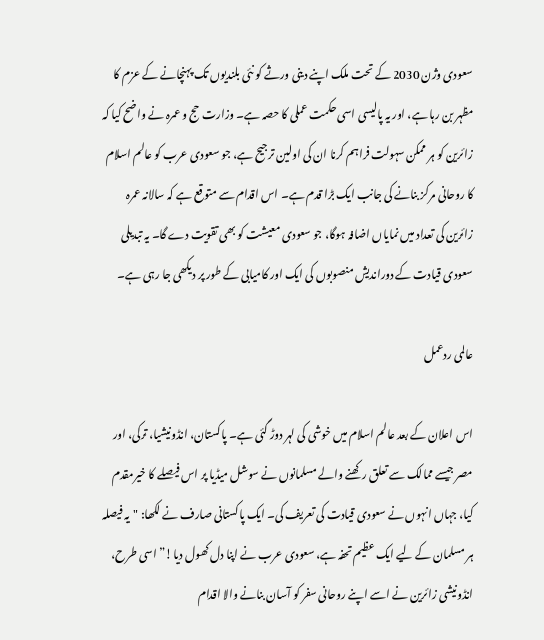سعودی وژن 2030 کے تحت ملک اپنے دینی ورثے کو نئی بلندیوں تک پہنچانے کے عزم کا مظہر بن رہا ہے، اور یہ پالیسی اسی حکمت عملی کا حصہ ہے۔ وزارت حج و عمرہ نے واضح کیا کہ زائرین کو ہر ممکن سہولت فراہم کرنا ان کی اولین ترجیح ہے، جو سعودی عرب کو عالم اسلام کا روحانی مرکز بنانے کی جانب ایک بڑا قدم ہے۔ اس اقدام سے متوقع ہے کہ سالانہ عمرہ زائرین کی تعداد میں نمایاں اضافہ ہوگا، جو سعودی معیشت کو بھی تقویت دے گا۔ یہ تبدیلی سعودی قیادت کے دوراندیش منصوبوں کی ایک اور کامیابی کے طور پر دیکھی جا رہی ہے۔

عالمی ردعمل

اس اعلان کے بعد عالم اسلام میں خوشی کی لہر دوڑ گئی ہے۔ پاکستان، انڈونیشیا، ترکی، اور مصر جیسے ممالک سے تعلق رکھنے والے مسلمانوں نے سوشل میڈیا پر اس فیصلے کا خیرمقدم کیا، جہاں انہوں نے سعودی قیادت کی تعریف کی۔ ایک پاکستانی صارف نے لکھا: "یہ فیصلہ ہر مسلمان کے لیے ایک عظیم تحفہ ہے، سعودی عرب نے اپنا دل کھول دیا!” اسی طرح، انڈونیشی زائرین نے اسے اپنے روحانی سفر کو آسان بنانے والا اقدام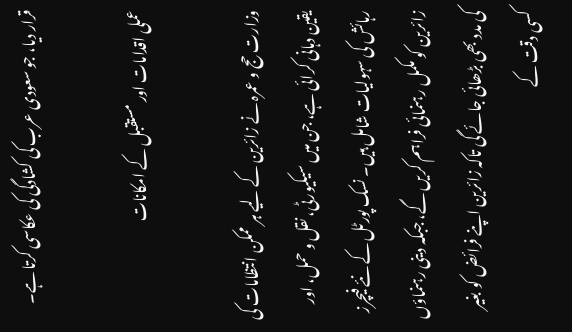قرار دیا، جو سعودی عرب کی کشادگی کی عکاسی کرتا ہے۔

عملی اقدامات اور مستقبل کے امکانات

وزارت حج و عمرہ نے زائرین کے لیے ہر ممکن انتظامات کی یقین دہانی کرائی ہے، جن میں سیکیورٹی، نقل و حمل، اور رہائش کی سہولیات شامل ہیں۔ نسک پورٹل کے نئے فیچرز زائرین کو مکمل رہنمائی فراہم کریں گے، جبکہ دینی رہنماؤں کی مدد بھی بڑھائی جائے گی تاکہ زائرین اپنے فرائض کو بغیر کسی دقت کے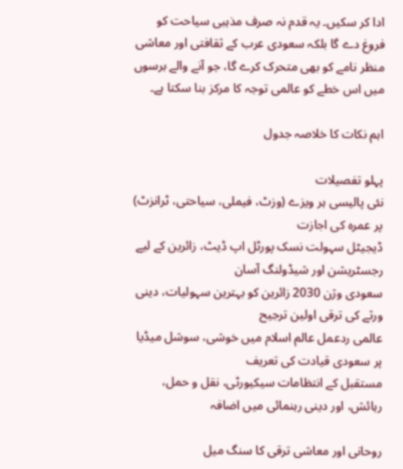ادا کر سکیں۔ یہ قدم نہ صرف مذہبی سیاحت کو فروغ دے گا بلکہ سعودی عرب کے ثقافتی اور معاشی منظر نامے کو بھی متحرک کرے گا، جو آنے والے برسوں میں اس خطے کو عالمی توجہ کا مرکز بنا سکتا ہے۔

اہم نکات کا خلاصہ جدول

پہلو تفصیلات
نئی پالیسی ہر ویزے (وزٹ، فیملی، سیاحتی، ٹرانزٹ) پر عمرہ کی اجازت
ڈیجیٹل سہولت نسک پورٹل اپ ڈیٹ، زائرین کے لیے رجسٹریشن اور شیڈولنگ آسان
سعودی وژن 2030 زائرین کو بہترین سہولیات، دینی ورثے کی ترقی اولین ترجیح
عالمی ردعمل عالم اسلام میں خوشی، سوشل میڈیا پر سعودی قیادت کی تعریف
مستقبل کے انتظامات سیکیورٹی، نقل و حمل، رہائش، اور دینی رہنمائی میں اضافہ

روحانی اور معاشی ترقی کا سنگ میل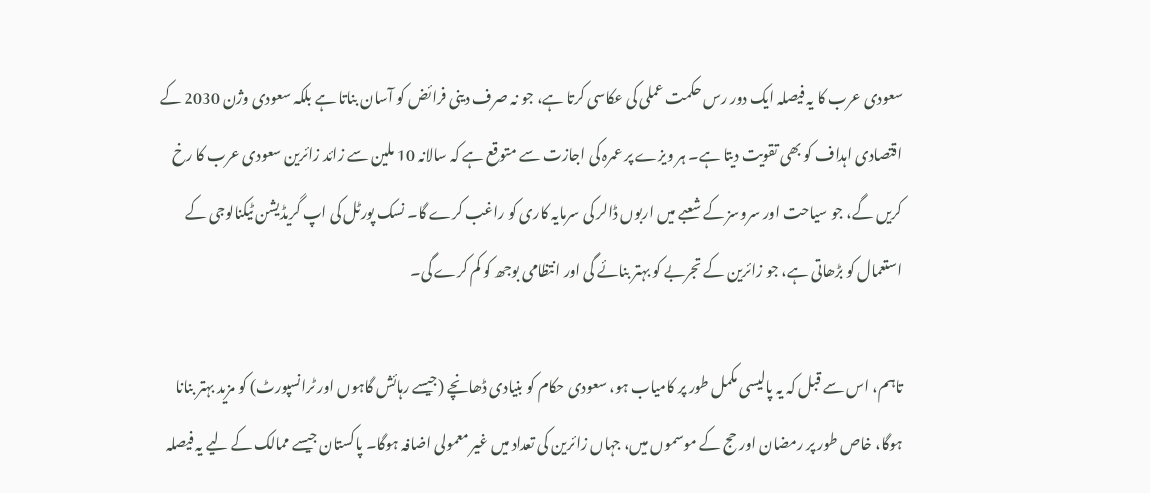سعودی عرب کا یہ فیصلہ ایک دور رس حکمت عملی کی عکاسی کرتا ہے، جو نہ صرف دینی فرائض کو آسان بناتا ہے بلکہ سعودی وژن 2030 کے اقتصادی اہداف کو بھی تقویت دیتا ہے۔ ہر ویزے پر عمرہ کی اجازت سے متوقع ہے کہ سالانہ 10 ملین سے زائد زائرین سعودی عرب کا رخ کریں گے، جو سیاحت اور سروسز کے شعبے میں اربوں ڈالر کی سرمایہ کاری کو راغب کرے گا۔ نسک پورٹل کی اپ گریڈیشن ٹیکنالوجی کے استعمال کو بڑھاتی ہے، جو زائرین کے تجربے کو بہتر بنائے گی اور انتظامی بوجھ کو کم کرے گی۔

تاہم، اس سے قبل کہ یہ پالیسی مکمل طور پر کامیاب ہو، سعودی حکام کو بنیادی ڈھانچے (جیسے رہائش گاہوں اور ٹرانسپورٹ) کو مزید بہتر بنانا ہوگا، خاص طور پر رمضان اور حج کے موسموں میں، جہاں زائرین کی تعداد میں غیر معمولی اضافہ ہوگا۔ پاکستان جیسے ممالک کے لیے یہ فیصلہ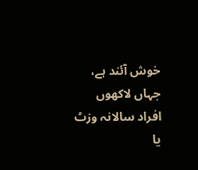خوش آئند ہے، جہاں لاکھوں افراد سالانہ وزٹ یا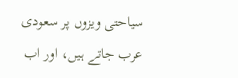سیاحتی ویزوں پر سعودی عرب جاتے ہیں، اور اب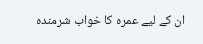ان کے لیے عمرہ کا خواب شرمندہ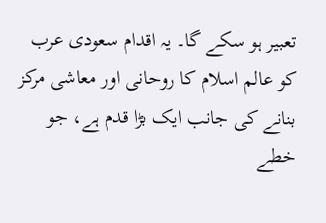تعبیر ہو سکے گا۔ یہ اقدام سعودی عرب کو عالم اسلام کا روحانی اور معاشی مرکز بنانے کی جانب ایک بڑا قدم ہے، جو خطے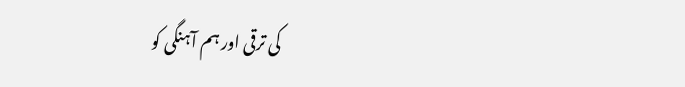کی ترقی اور ہم آہنگی کو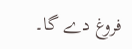فروغ دے گا۔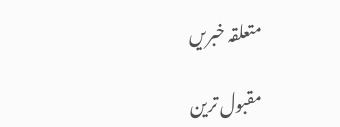متعلقہ خبریں

مقبول ترین